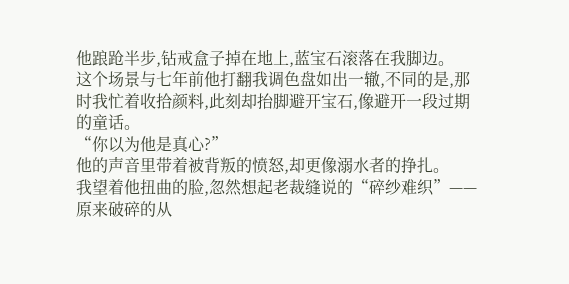他踉跄半步,钻戒盒子掉在地上,蓝宝石滚落在我脚边。
这个场景与七年前他打翻我调色盘如出一辙,不同的是,那时我忙着收拾颜料,此刻却抬脚避开宝石,像避开一段过期的童话。
“你以为他是真心?”
他的声音里带着被背叛的愤怒,却更像溺水者的挣扎。
我望着他扭曲的脸,忽然想起老裁缝说的“碎纱难织”—— 原来破碎的从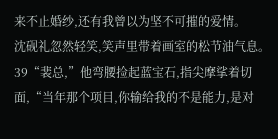来不止婚纱,还有我曾以为坚不可摧的爱情。
沈砚礼忽然轻笑,笑声里带着画室的松节油气息。
39“裴总,”他弯腰捡起蓝宝石,指尖摩挲着切面,“当年那个项目,你输给我的不是能力,是对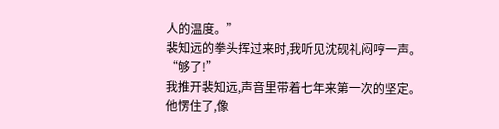人的温度。”
裴知远的拳头挥过来时,我听见沈砚礼闷哼一声。
“够了!”
我推开裴知远,声音里带着七年来第一次的坚定。
他愣住了,像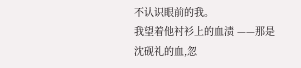不认识眼前的我。
我望着他衬衫上的血渍 ——那是沈砚礼的血,忽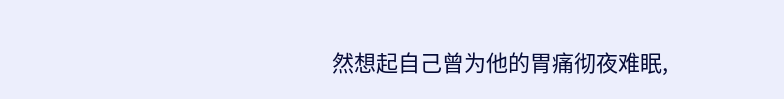然想起自己曾为他的胃痛彻夜难眠,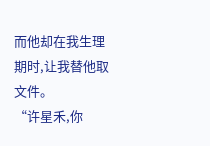而他却在我生理期时,让我替他取文件。
“许星禾,你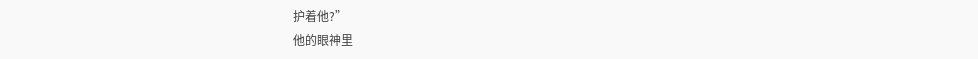护着他?”
他的眼神里